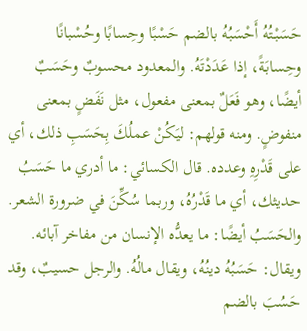حَسَبْتُهُ أَحْسَبُهُ بالضم حَسْبًا وحِسابًا وحُسْبانًا وحِسابَةً، إذا عَدَدْتَهُ. والمعدود محسوبٌ وحَسَبٌ أيضًا، وهو فَعَلٌ بمعنى مفعول، مثل نَفَضٍ بمعنى منفوضٍ. ومنه قولهم: ليَكُنْ عملُكَ بِحَسَبِ ذلك، أي على قَدْرِهِ وعدده. قال الكسائي: ما أدري ما حَسَبُ حديثك، أي ما قَدْرُهُ، وربما سُكِّنَ في ضرورة الشعر. والحَسَبُ أيضًا: ما يعدُّه الإنسان من مفاخر آبائه. ويقال: حَسَبُهُ دينُهُ، ويقال مالُهُ. والرجل حسيبٌ، وقد حَسُبَ بالضم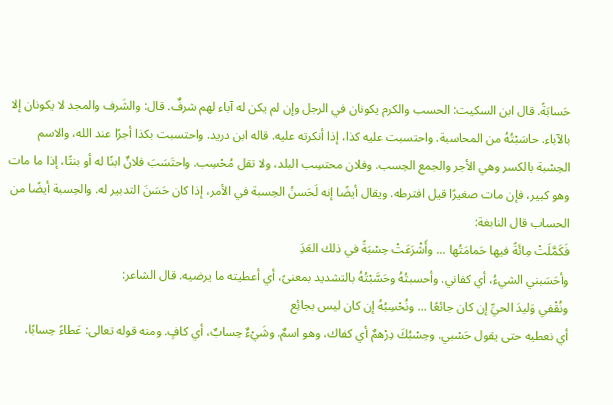حَسابَةً. قال ابن السكيت: الحسب والكرم يكونان في الرجل وإن لم يكن له آباء لهم شرفٌ. قال: والشَرف والمجد لا يكونان إلا بالآباء. حاسَبْتُهُ من المحاسبة. واحتسبت عليه كذا، إذا أنكرته عليه. قاله ابن دريد. واحتسبت بكذا أجرًا عند الله، والاسم الحِسْبة بالكسر وهي الأجر والجمع الحِسب. وفلان محتسِب البلد، ولا تقل مُحْسِب. واحتَسَبَ فلانٌ ابنًا له أو بنتًا، إذا ما مات وهو كبير، فإن مات صغيرًا قيل افترطه. ويقال أيضًا إنه لَحَسنُ الحِسبة في الأمر، إذا كان حَسَنَ التدبير له. والحِسبة أيضًا من الحساب قال النابغة:
فَكَمَّلَتْ مِائَةً فيها حَمامَتُها ... وأَشْرَعَتْ حِسْبَةً في ذلك العَدَِ
وأحَسَبني الشيءُ، أي كفاني. وأحسبتُهُ وحَسَّبْتُهُ بالتشديد بمعنىً، أي أعطيته ما يرضيه. قال الشاعر:
ونُقْفي وَليدَ الحيِّ إن كان جائعًا ... ونُحْسِبُهُ إن كان ليس بجائِع
أي نعطيه حتى يقول حَسْبي. وحِسْبُكَ دِرْهمٌ أي كفاك، وهو اسمٌ. وشَيْءٌ حِسابٌ، أي كافٍ. ومنه قوله تعالى: عَطاءً حِسابًا،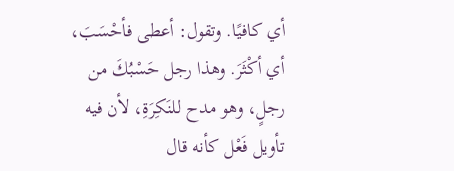أي كافيًا. وتقول: أعطى فأحْسَبَ، أي أكْثَرَ. وهذا رجل حَسْبُكَ من رجلٍ، وهو مدح للنَكِرَةِ، لأن فيه تأويل فَعْل كأنه قال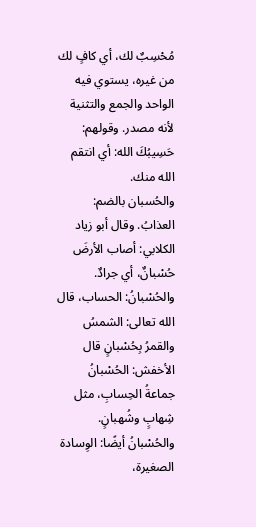مُحْسِبٌ لك، أي كافٍ لك من غيره، يستوي فيه الواحد والجمع والتثنية لأنه مصدر. وقولهم: حَسِيبُكَ الله: أي انتقم الله منك.
والحُسبان بالضم: العذابُ. وقال أبو زياد الكلابي: أصاب الأرضَ حُسْبانٌ، أي جرادٌ. والحُسْبانُ: الحساب، قال الله تعالى: الشمسُ والقمرُ بِحُسْبانٍ قال الأخفش: الحُسْبانُ جماعةُ الحِسابِ، مثل شِهابٍ وشُهبانٍ. والحُسْبانُ أيضًا: الوِسادة الصغيرة،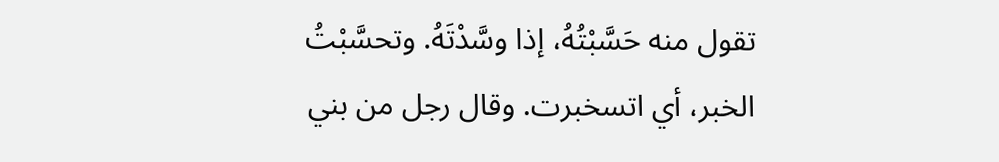تقول منه حَسَّبْتُهُ، إذا وسَّدْتَهُ. وتحسَّبْتُ الخبر، أي اتسخبرت. وقال رجل من بني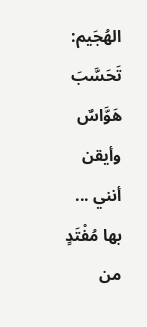الهُجَيم:
تَحَسَّبَ هَوَّاسٌ وأيقن أنني ... بها مُفْتَدٍ من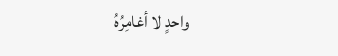واحدٍ لا أغامِرُهُ